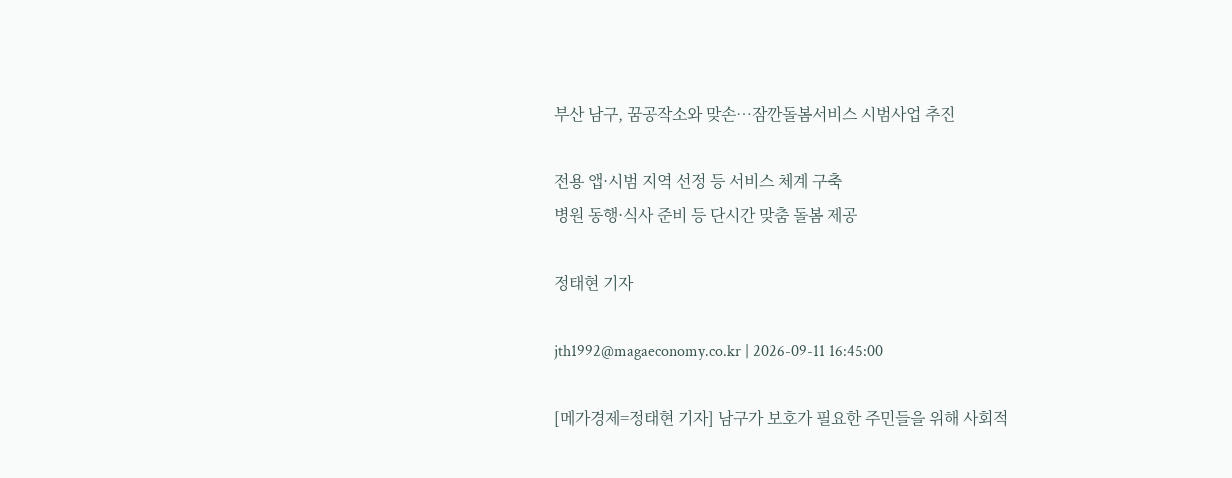부산 남구, 꿈공작소와 맞손…잠깐돌봄서비스 시범사업 추진

전용 앱·시범 지역 선정 등 서비스 체계 구축
병원 동행·식사 준비 등 단시간 맞춤 돌봄 제공

정태현 기자

jth1992@magaeconomy.co.kr | 2026-09-11 16:45:00

[메가경제=정태현 기자] 남구가 보호가 필요한 주민들을 위해 사회적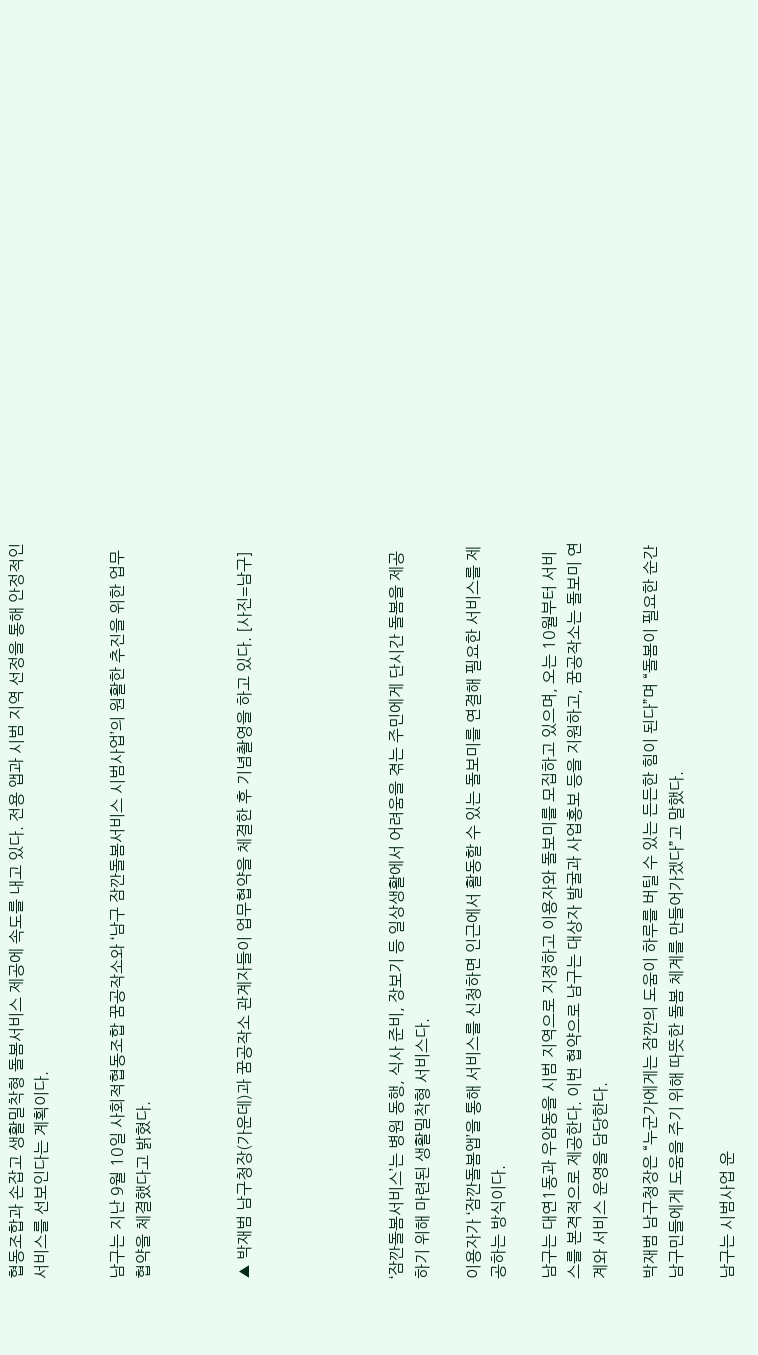협동조합과 손잡고 생활밀착형 돌봄서비스 제공에 속도를 내고 있다. 전용 앱과 시범 지역 선정을 통해 안정적인 서비스를 선보인다는 계획이다.


남구는 지난 9월 10일 사회적협동조합 꿈공작소와 ‘남구 잠깐돌봄서비스 시범사업’의 원활한 추진을 위한 업무협약을 체결했다고 밝혔다.



▲ 박재범 남구청장(가운데)과 꿈공작소 관계자들이 업무협약을 체결한 후 기념촬영을 하고 있다. [사진=남구]





‘잠깐돌봄서비스’는 병원 동행, 식사 준비, 장보기 등 일상생활에서 어려움을 겪는 주민에게 단시간 돌봄을 제공하기 위해 마련된 생활밀착형 서비스다.

이용자가 ‘잠깐돌봄앱’을 통해 서비스를 신청하면 인근에서 활동할 수 있는 돌보미를 연결해 필요한 서비스를 제공하는 방식이다.

남구는 대연1동과 우암동을 시범 지역으로 지정하고 이용자와 돌보미를 모집하고 있으며, 오는 10월부터 서비스를 본격적으로 제공한다. 이번 협약으로 남구는 대상자 발굴과 사업홍보 등을 지원하고, 꿈공작소는 돌보미 연계와 서비스 운영을 담당한다.

박재범 남구청장은 “누군가에게는 잠깐의 도움이 하루를 버틸 수 있는 든든한 힘이 된다”며 “돌봄이 필요한 순간 남구민들에게 도움을 주기 위해 따뜻한 돌봄 체계를 만들어가겠다”고 말했다.

남구는 시범사업 운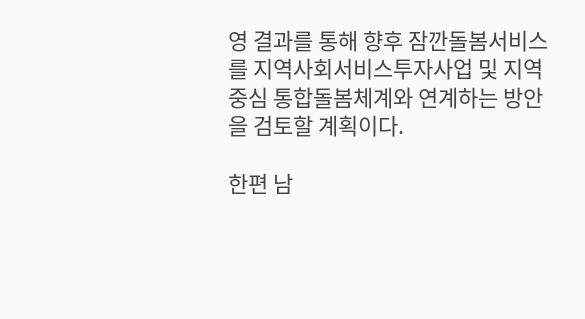영 결과를 통해 향후 잠깐돌봄서비스를 지역사회서비스투자사업 및 지역 중심 통합돌봄체계와 연계하는 방안을 검토할 계획이다.

한편 남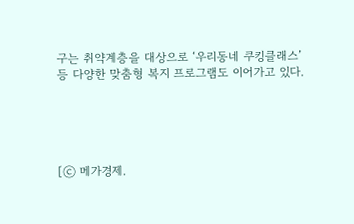구는 취약계층을 대상으로 ‘우리동네 쿠킹클래스’ 등 다양한 맞춤형 복지 프로그램도 이어가고 있다.





[ⓒ 메가경제.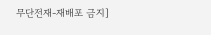무단전재-재배포 금지]